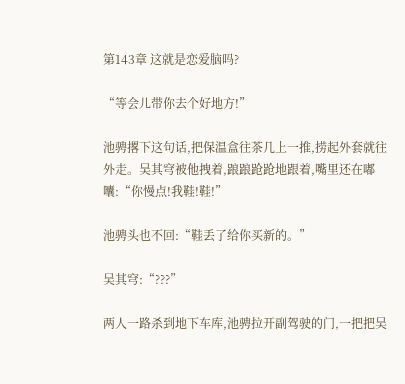第143章 这就是恋爱脑吗?

“等会儿带你去个好地方!”

池骋撂下这句话,把保温盒往茶几上一推,捞起外套就往外走。吴其穹被他拽着,踉踉跄跄地跟着,嘴里还在嘟囔:“你慢点!我鞋!鞋!”

池骋头也不回:“鞋丢了给你买新的。”

吴其穹:“???”

两人一路杀到地下车库,池骋拉开副驾驶的门,一把把吴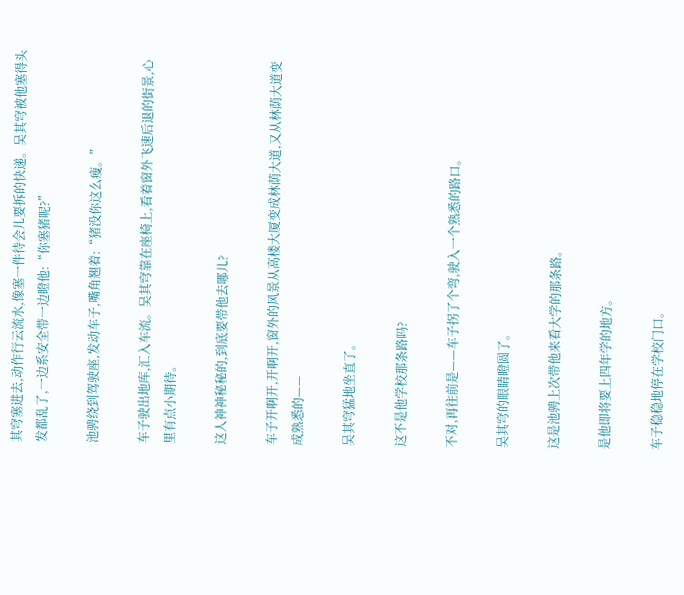其穹塞进去,动作行云流水,像塞一件待会儿要拆的快递。吴其穹被他塞得头发都乱了,一边系安全带一边瞪他:“你塞猪呢?”

池骋绕到驾驶座,发动车子,嘴角翘着:“猪没你这么瘦。”

车子驶出地库,汇入车流。吴其穹靠在座椅上,看着窗外飞速后退的街景,心里有点小期待。

这人神神秘秘的,到底要带他去哪儿?

车子开啊开,开啊开,窗外的风景从高楼大厦变成林荫大道,又从林荫大道变成熟悉的——

吴其穹猛地坐直了。

这不是他学校那条路吗?

不对,再往前是——车子拐了个弯,驶入一个熟悉的路口。

吴其穹的眼睛瞪圆了。

这是池骋上次带他来看大学的那条路。

是他即将要上四年学的地方。

车子稳稳地停在学校门口。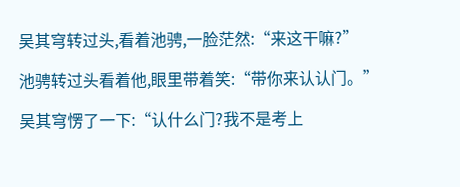吴其穹转过头,看着池骋,一脸茫然:“来这干嘛?”

池骋转过头看着他,眼里带着笑:“带你来认认门。”

吴其穹愣了一下:“认什么门?我不是考上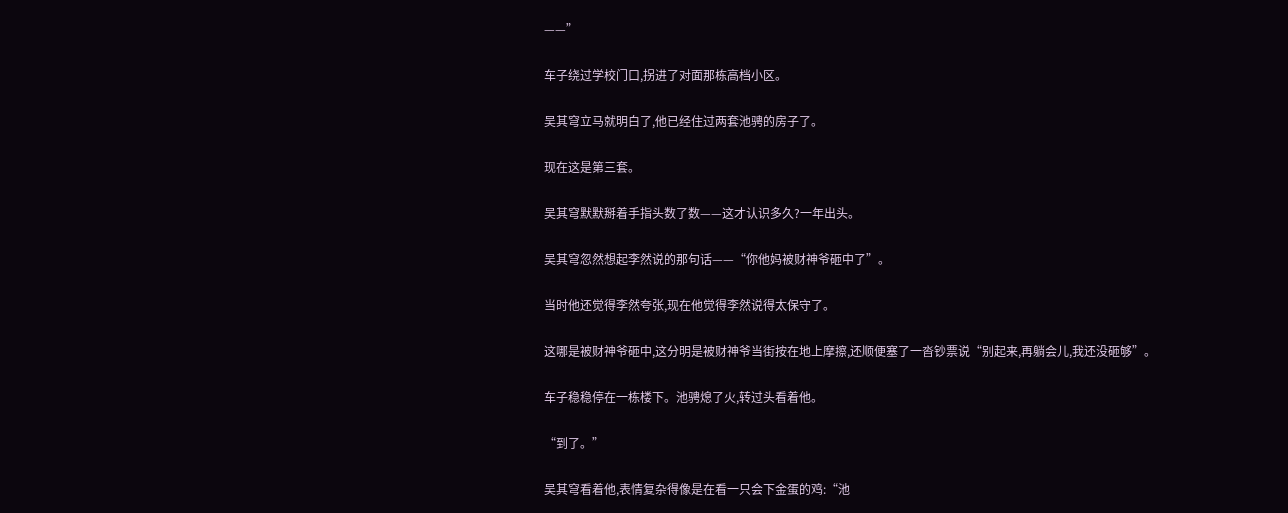——”

车子绕过学校门口,拐进了对面那栋高档小区。

吴其穹立马就明白了,他已经住过两套池骋的房子了。

现在这是第三套。

吴其穹默默掰着手指头数了数——这才认识多久?一年出头。

吴其穹忽然想起李然说的那句话——“你他妈被财神爷砸中了”。

当时他还觉得李然夸张,现在他觉得李然说得太保守了。

这哪是被财神爷砸中,这分明是被财神爷当街按在地上摩擦,还顺便塞了一沓钞票说“别起来,再躺会儿,我还没砸够”。

车子稳稳停在一栋楼下。池骋熄了火,转过头看着他。

“到了。”

吴其穹看着他,表情复杂得像是在看一只会下金蛋的鸡:“池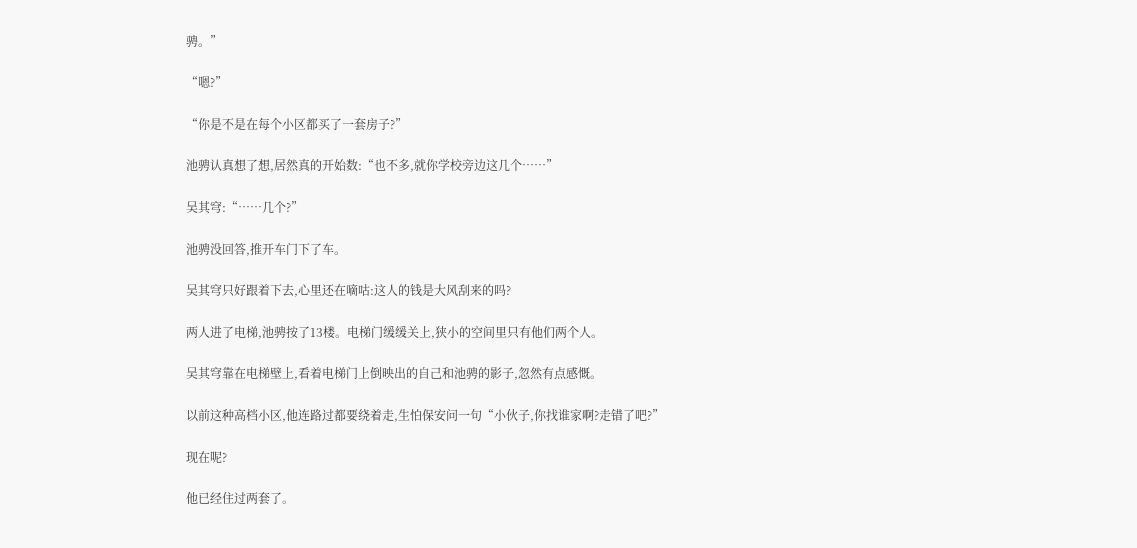骋。”

“嗯?”

“你是不是在每个小区都买了一套房子?”

池骋认真想了想,居然真的开始数:“也不多,就你学校旁边这几个……”

吴其穹:“……几个?”

池骋没回答,推开车门下了车。

吴其穹只好跟着下去,心里还在嘀咕:这人的钱是大风刮来的吗?

两人进了电梯,池骋按了13楼。电梯门缓缓关上,狭小的空间里只有他们两个人。

吴其穹靠在电梯壁上,看着电梯门上倒映出的自己和池骋的影子,忽然有点感慨。

以前这种高档小区,他连路过都要绕着走,生怕保安问一句“小伙子,你找谁家啊?走错了吧?”

现在呢?

他已经住过两套了。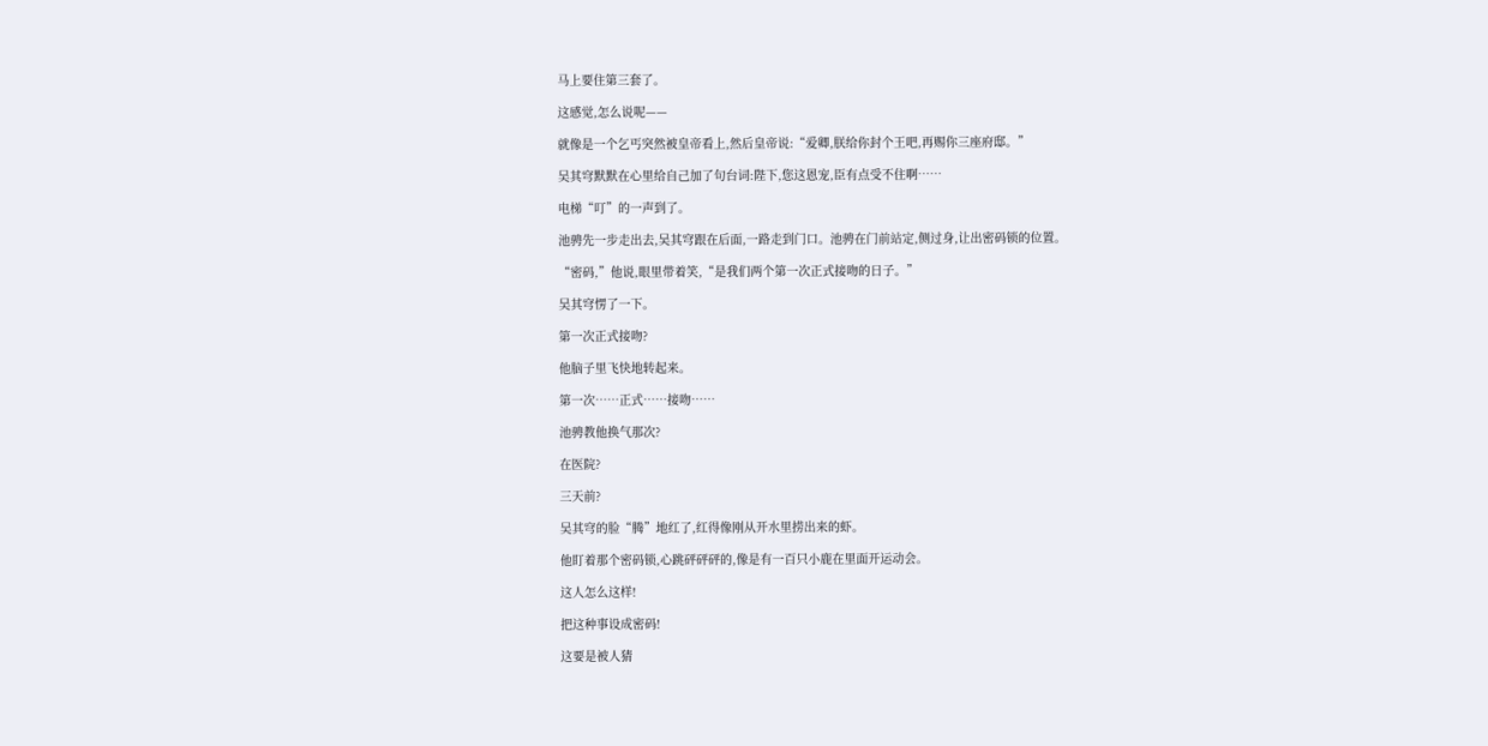马上要住第三套了。

这感觉,怎么说呢——

就像是一个乞丐突然被皇帝看上,然后皇帝说:“爱卿,朕给你封个王吧,再赐你三座府邸。”

吴其穹默默在心里给自己加了句台词:陛下,您这恩宠,臣有点受不住啊……

电梯“叮”的一声到了。

池骋先一步走出去,吴其穹跟在后面,一路走到门口。池骋在门前站定,侧过身,让出密码锁的位置。

“密码,”他说,眼里带着笑,“是我们两个第一次正式接吻的日子。”

吴其穹愣了一下。

第一次正式接吻?

他脑子里飞快地转起来。

第一次……正式……接吻……

池骋教他换气那次?

在医院?

三天前?

吴其穹的脸“腾”地红了,红得像刚从开水里捞出来的虾。

他盯着那个密码锁,心跳砰砰砰的,像是有一百只小鹿在里面开运动会。

这人怎么这样!

把这种事设成密码!

这要是被人猜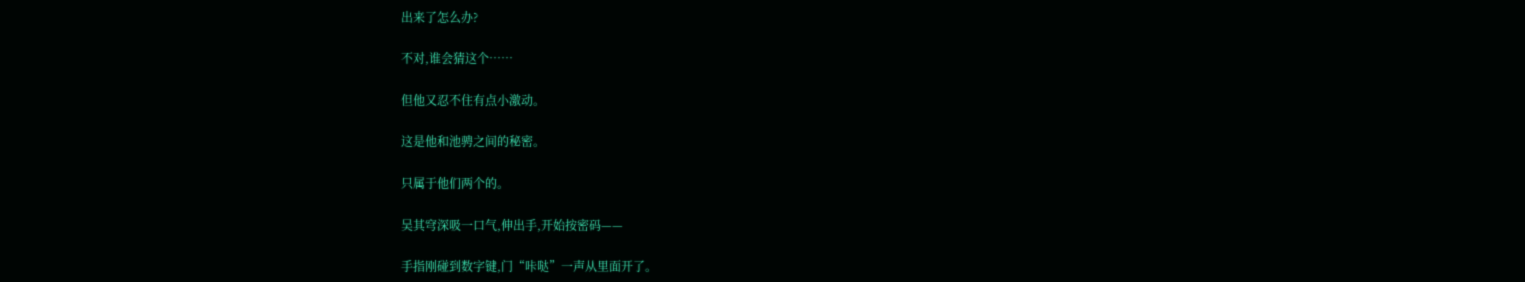出来了怎么办?

不对,谁会猜这个……

但他又忍不住有点小激动。

这是他和池骋之间的秘密。

只属于他们两个的。

吴其穹深吸一口气,伸出手,开始按密码——

手指刚碰到数字键,门“咔哒”一声从里面开了。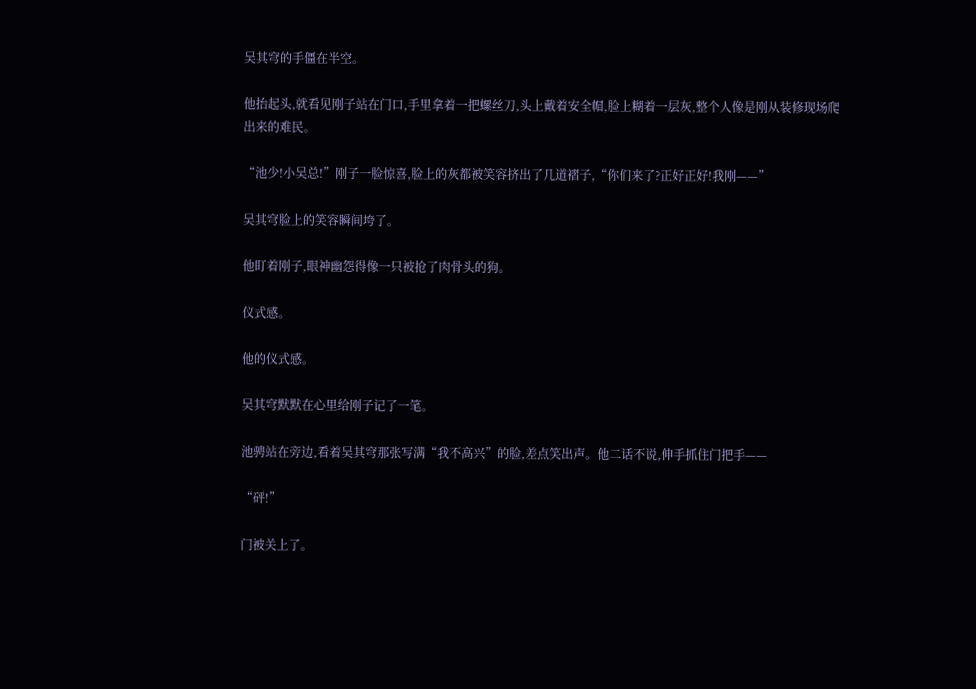吴其穹的手僵在半空。

他抬起头,就看见刚子站在门口,手里拿着一把螺丝刀,头上戴着安全帽,脸上糊着一层灰,整个人像是刚从装修现场爬出来的难民。

“池少!小吴总!”刚子一脸惊喜,脸上的灰都被笑容挤出了几道褶子,“你们来了?正好正好!我刚——”

吴其穹脸上的笑容瞬间垮了。

他盯着刚子,眼神幽怨得像一只被抢了肉骨头的狗。

仪式感。

他的仪式感。

吴其穹默默在心里给刚子记了一笔。

池骋站在旁边,看着吴其穹那张写满“我不高兴”的脸,差点笑出声。他二话不说,伸手抓住门把手——

“砰!”

门被关上了。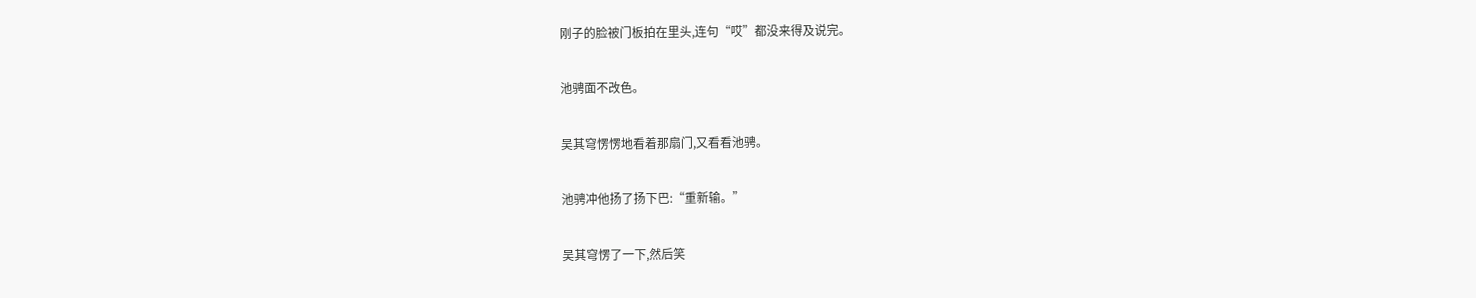刚子的脸被门板拍在里头,连句“哎”都没来得及说完。

池骋面不改色。

吴其穹愣愣地看着那扇门,又看看池骋。

池骋冲他扬了扬下巴:“重新输。”

吴其穹愣了一下,然后笑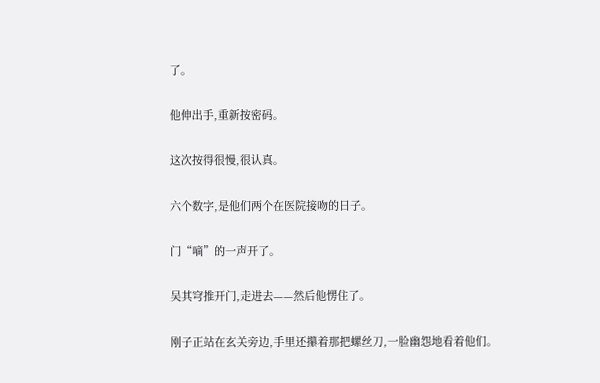了。

他伸出手,重新按密码。

这次按得很慢,很认真。

六个数字,是他们两个在医院接吻的日子。

门“嘀”的一声开了。

吴其穹推开门,走进去——然后他愣住了。

刚子正站在玄关旁边,手里还攥着那把螺丝刀,一脸幽怨地看着他们。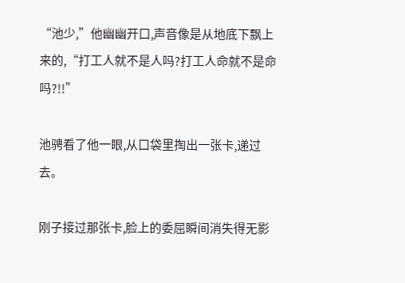“池少,”他幽幽开口,声音像是从地底下飘上来的,“打工人就不是人吗?打工人命就不是命吗?!!”

池骋看了他一眼,从口袋里掏出一张卡,递过去。

刚子接过那张卡,脸上的委屈瞬间消失得无影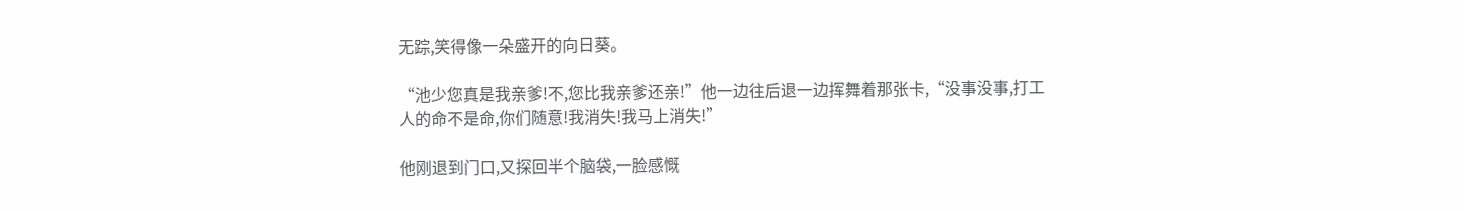无踪,笑得像一朵盛开的向日葵。

“池少您真是我亲爹!不,您比我亲爹还亲!”他一边往后退一边挥舞着那张卡,“没事没事,打工人的命不是命,你们随意!我消失!我马上消失!”

他刚退到门口,又探回半个脑袋,一脸感慨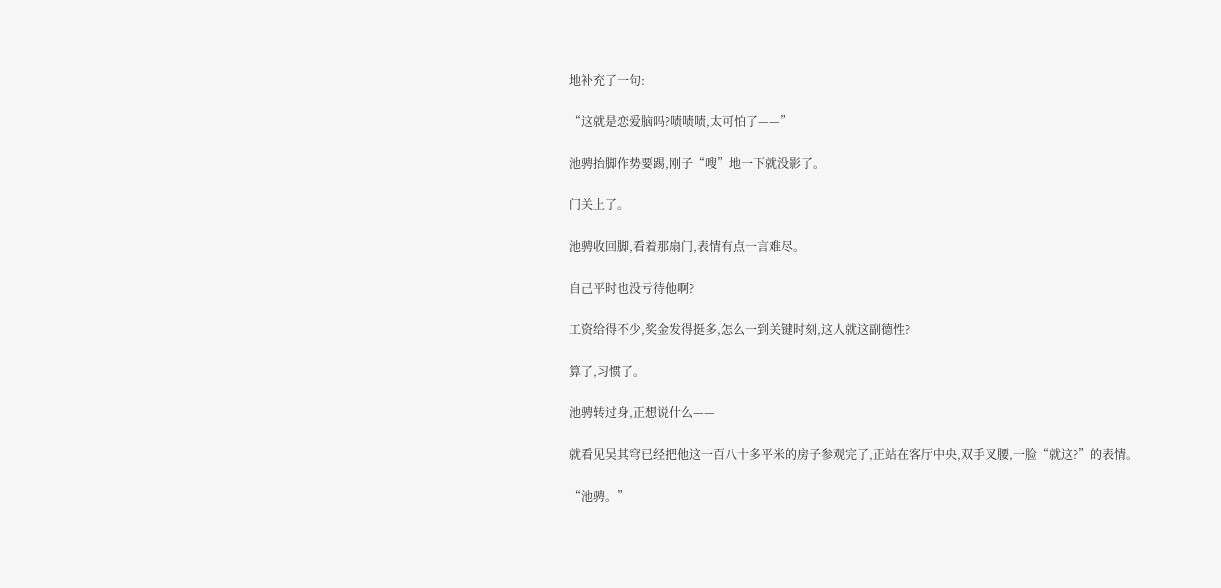地补充了一句:

“这就是恋爱脑吗?啧啧啧,太可怕了——”

池骋抬脚作势要踢,刚子“嗖”地一下就没影了。

门关上了。

池骋收回脚,看着那扇门,表情有点一言难尽。

自己平时也没亏待他啊?

工资给得不少,奖金发得挺多,怎么一到关键时刻,这人就这副德性?

算了,习惯了。

池骋转过身,正想说什么——

就看见吴其穹已经把他这一百八十多平米的房子参观完了,正站在客厅中央,双手叉腰,一脸“就这?”的表情。

“池骋。”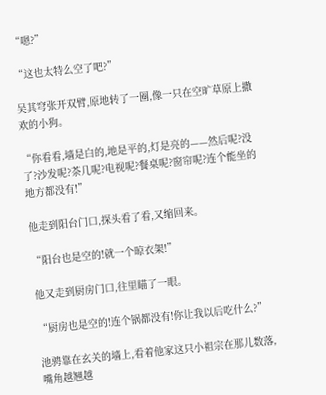“嗯?”

“这也太特么空了吧?”

吴其穹张开双臂,原地转了一圈,像一只在空旷草原上撒欢的小狗。

“你看看,墙是白的,地是平的,灯是亮的——然后呢?没了?沙发呢?茶几呢?电视呢?餐桌呢?窗帘呢?连个能坐的地方都没有!”

他走到阳台门口,探头看了看,又缩回来。

“阳台也是空的!就一个晾衣架!”

他又走到厨房门口,往里瞄了一眼。

“厨房也是空的!连个锅都没有!你让我以后吃什么?”

池骋靠在玄关的墙上,看着他家这只小祖宗在那儿数落,嘴角越翘越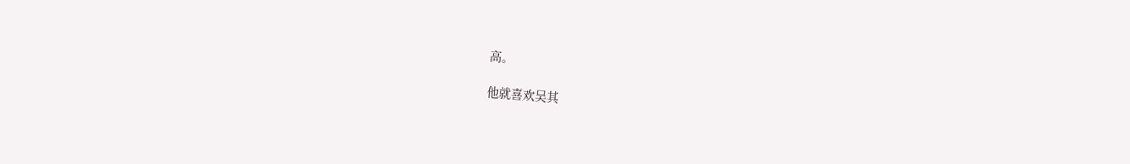高。

他就喜欢吴其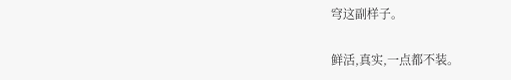穹这副样子。

鲜活,真实,一点都不装。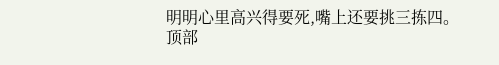明明心里高兴得要死,嘴上还要挑三拣四。
顶部